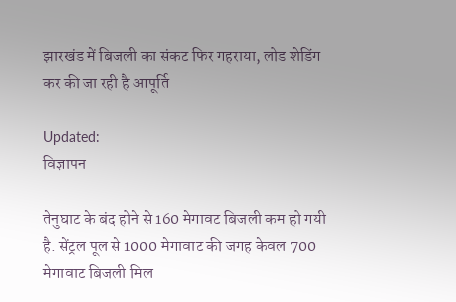झारखंड में बिजली का संकट फिर गहराया, लोड शेडिंग कर की जा रही है आपूर्ति

Updated:
विज्ञापन

तेनुघाट के बंद होने से 160 मेगावट बिजली कम हो गयी है. सेंट्रल पूल से 1000 मेगावाट की जगह केवल 700 मेगावाट बिजली मिल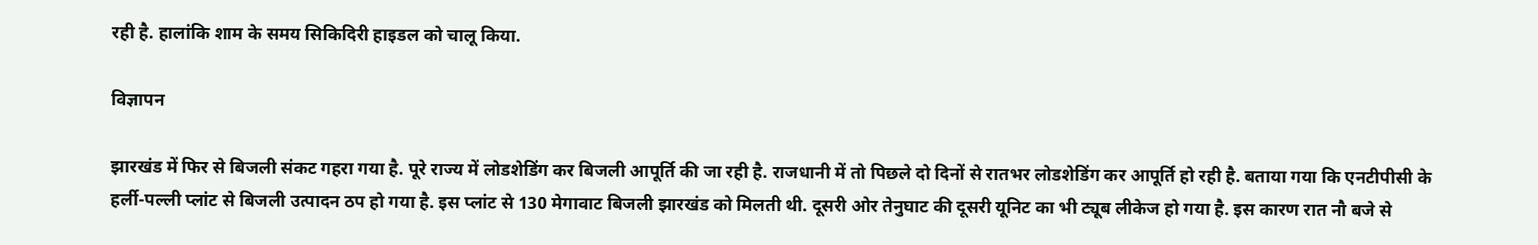रही है. हालांकि शाम के समय सिकिदिरी हाइडल को चालू किया.

विज्ञापन

झारखंड में फिर से बिजली संकट गहरा गया है. पूरे राज्य में लोडशेडिंग कर बिजली आपूर्ति की जा रही है. राजधानी में तो पिछले दो दिनों से रातभर लोडशेडिंग कर आपूर्ति हो रही है. बताया गया कि एनटीपीसी के हर्ली-पल्ली प्लांट से बिजली उत्पादन ठप हो गया है. इस प्लांट से 130 मेगावाट बिजली झारखंड को मिलती थी. दूसरी ओर तेनुघाट की दूसरी यूनिट का भी ट्यूब लीकेज हो गया है. इस कारण रात नौ बजे से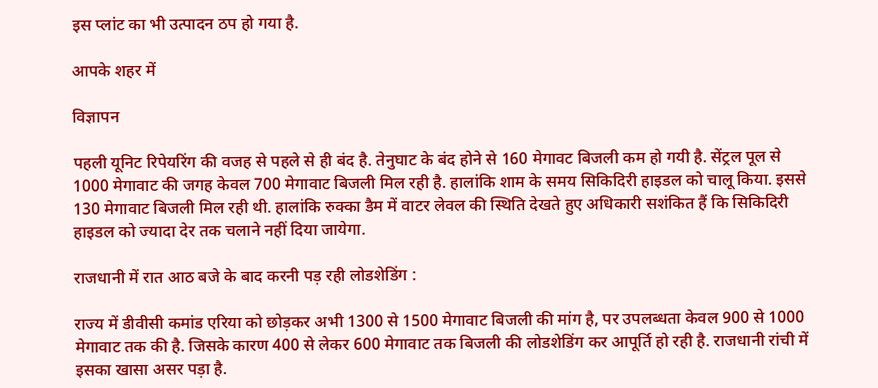इस प्लांट का भी उत्पादन ठप हो गया है.

आपके शहर में

विज्ञापन

पहली यूनिट रिपेयरिंग की वजह से पहले से ही बंद है. तेनुघाट के बंद होने से 160 मेगावट बिजली कम हो गयी है. सेंट्रल पूल से 1000 मेगावाट की जगह केवल 700 मेगावाट बिजली मिल रही है. हालांकि शाम के समय सिकिदिरी हाइडल को चालू किया. इससे 130 मेगावाट बिजली मिल रही थी. हालांकि रुक्का डैम में वाटर लेवल की स्थिति देखते हुए अधिकारी सशंकित हैं कि सिकिदिरी हाइडल को ज्यादा देर तक चलाने नहीं दिया जायेगा.

राजधानी में रात आठ बजे के बाद करनी पड़ रही लोडशेडिंग :

राज्य में डीवीसी कमांड एरिया को छोड़कर अभी 1300 से 1500 मेगावाट बिजली की मांग है, पर उपलब्धता केवल 900 से 1000 मेगावाट तक की है. जिसके कारण 400 से लेकर 600 मेगावाट तक बिजली की लोडशेडिंग कर आपूर्ति हो रही है. राजधानी रांची में इसका खासा असर पड़ा है.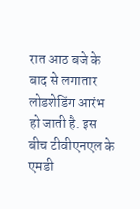रात आठ बजे के बाद से लगातार लोडशेडिंग आरंभ हो जाती है. इस बीच टीवीएनएल के एमडी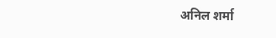अनिल शर्मा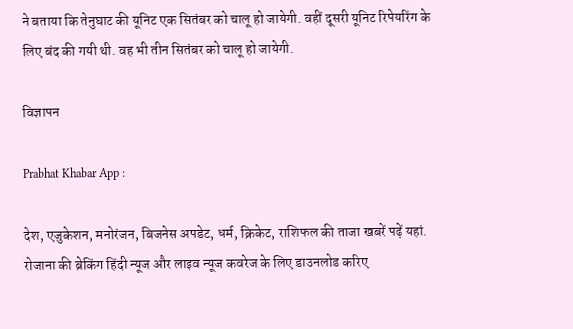ने बताया कि तेनुघाट की यूनिट एक सितंबर को चालू हो जायेगी. वहीं दूसरी यूनिट रिपेयरिंग के लिए बंद की गयी थी. वह भी तीन सितंबर को चालू हो जायेगी.

विज्ञापन

Prabhat Khabar App :

देश, एजुकेशन, मनोरंजन, बिजनेस अपडेट, धर्म, क्रिकेट, राशिफल की ताजा खबरें पढ़ें यहां. रोजाना की ब्रेकिंग हिंदी न्यूज और लाइव न्यूज कवरेज के लिए डाउनलोड करिए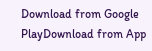Download from Google PlayDownload from App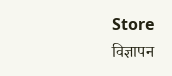Store
विज्ञापन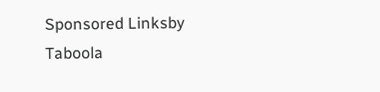Sponsored Linksby Taboola